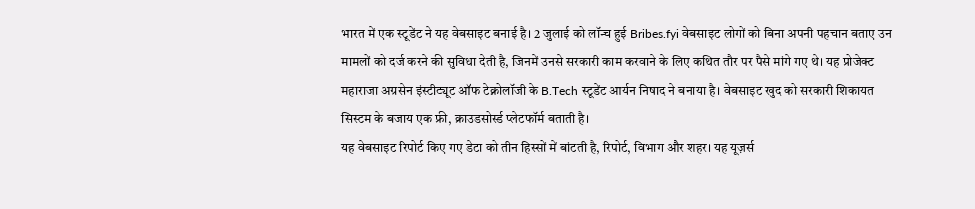भारत में एक स्टूडेंट ने यह वेबसाइट बनाई है। 2 जुलाई को लॉन्च हुई Bribes.fyi वेबसाइट लोगों को बिना अपनी पहचान बताए उन मामलों को दर्ज करने की सुविधा देती है, जिनमें उनसे सरकारी काम करवाने के लिए कथित तौर पर पैसे मांगे गए थे। यह प्रोजेक्ट महाराजा अग्रसेन इंस्टीट्यूट ऑफ टेक्नोलॉजी के B.Tech स्टूडेंट आर्यन निषाद ने बनाया है। वेबसाइट खुद को सरकारी शिकायत सिस्टम के बजाय एक फ्री, क्राउडसोर्स्ड प्लेटफॉर्म बताती है।
यह वेबसाइट रिपोर्ट किए गए डेटा को तीन हिस्सों में बांटती है, रिपोर्ट, विभाग और शहर। यह यूज़र्स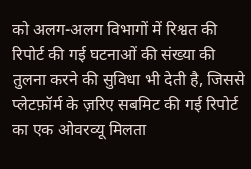को अलग-अलग विभागों में रिश्वत की रिपोर्ट की गई घटनाओं की संख्या की तुलना करने की सुविधा भी देती है, जिससे प्लेटफ़ॉर्म के ज़रिए सबमिट की गई रिपोर्ट का एक ओवरव्यू मिलता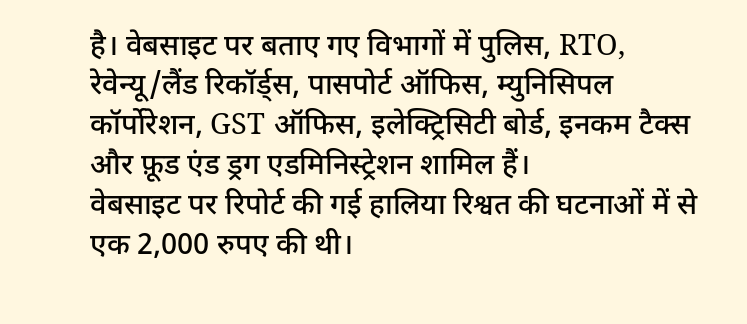है। वेबसाइट पर बताए गए विभागों में पुलिस, RTO, रेवेन्यू/लैंड रिकॉर्ड्स, पासपोर्ट ऑफिस, म्युनिसिपल कॉर्पोरेशन, GST ऑफिस, इलेक्ट्रिसिटी बोर्ड, इनकम टैक्स और फ़ूड एंड ड्रग एडमिनिस्ट्रेशन शामिल हैं।
वेबसाइट पर रिपोर्ट की गई हालिया रिश्वत की घटनाओं में से एक 2,000 रुपए की थी।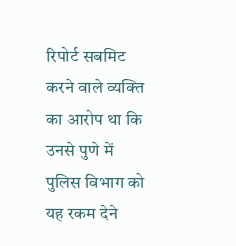रिपोर्ट सबमिट करने वाले व्यक्ति का आरोप था कि उनसे पुणे में पुलिस विभाग को यह रकम देने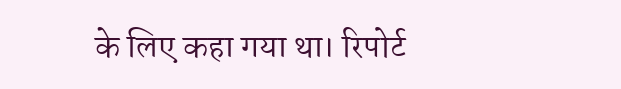के लिए कहा गया था। रिपोर्ट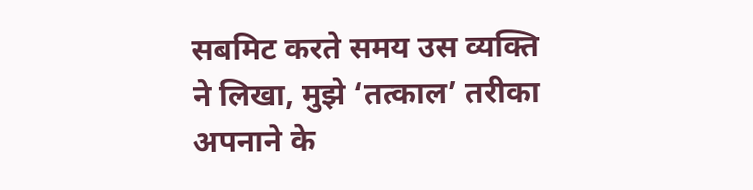सबमिट करते समय उस व्यक्ति ने लिखा, मुझे ‘तत्काल’ तरीका अपनाने के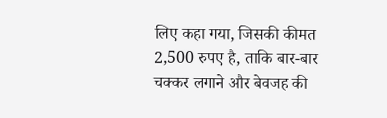लिए कहा गया, जिसकी कीमत 2,500 रुपए है, ताकि बार-बार चक्कर लगाने और बेवजह की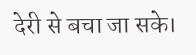देरी से बचा जा सके।